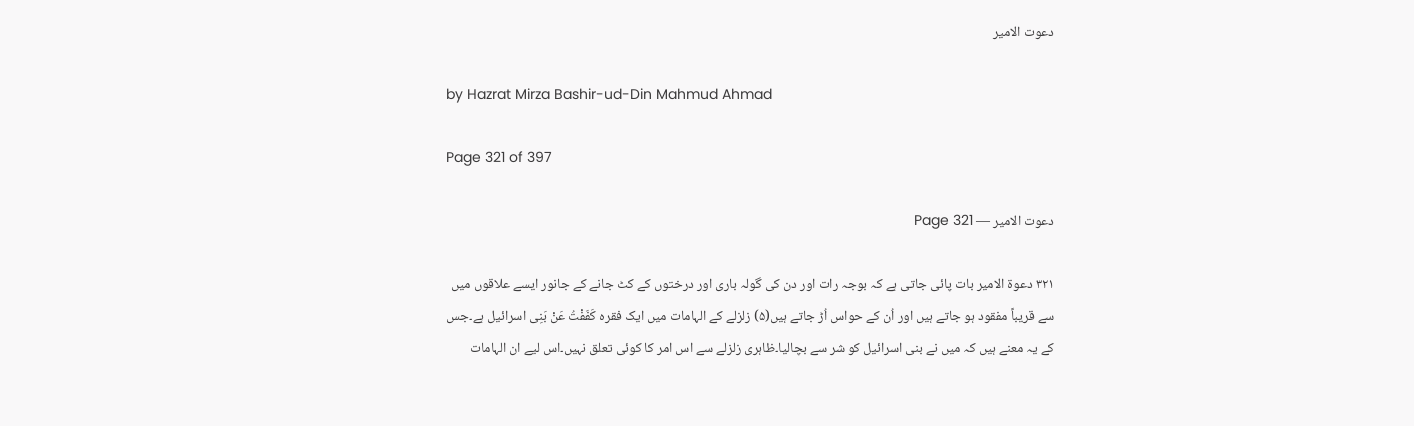دعوت الامیر

by Hazrat Mirza Bashir-ud-Din Mahmud Ahmad

Page 321 of 397

دعوت الامیر — Page 321

۳۲۱ دعوة الامير بات پائی جاتی ہے کہ بوجہ رات اور دن کی گولہ باری اور درختوں کے کٹ جانے کے جانور ایسے علاقوں میں سے قریباً مفقود ہو جاتے ہیں اور اُن کے حواس اُڑ جاتے ہیں(۵) زلزلے کے الہامات میں ایک فقرہ كَفَفْتُ عَنْ بَنِی اسرائیل ہے۔جس کے یہ معنے ہیں کہ میں نے بنی اسرائیل کو شر سے بچالیا۔ظاہری زلزلے سے اس امر کا کوئی تعلق نہیں۔اس لیے ان الہامات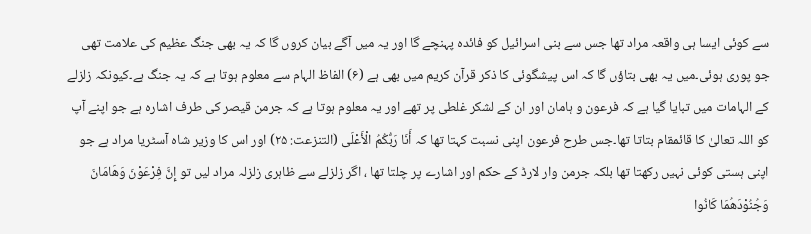سے کوئی ایسا ہی واقعہ مراد تھا جس سے بنی اسرائیل کو فائدہ پہنچے گا اور یہ میں آگے بیان کروں گا کہ یہ بھی جنگ عظیم کی علامت تھی جو پوری ہوئی۔میں یہ بھی بتاؤں گا کہ اس پیشگوئی کا ذکر قرآن کریم میں بھی ہے (۶) الفاظ الہام سے معلوم ہوتا ہے کہ یہ جنگ ہے۔کیونکہ زلزلے کے الہامات میں تبایا گیا ہے کہ فرعون و ہامان اور ان کے لشکر غلطی پر تھے اور یہ معلوم ہوتا ہے کہ جرمن قیصر کی طرف اشارہ ہے جو اپنے آپ کو اللہ تعالیٰ کا قائمقام بتاتا تھا۔جس طرح فرعون اپنی نسبت کہتا تھا کہ أَنَا رَبُّكُمُ الْأَعْلَى (التنزعت: ۲۵) اور اس کا وزیر شاہ آسٹریا مراد ہے جو اپنی ہستی کوئی نہیں رکھتا تھا بلکہ جرمن وار لارڈ کے حکم اور اشارے پر چلتا تھا ، اگر زلزلے سے ظاہری زلزلہ مراد لیں تو إِنَّ فِرْعَوْنَ وَهَامَانَ وَجُنُوْدَهُمَا كَانُوا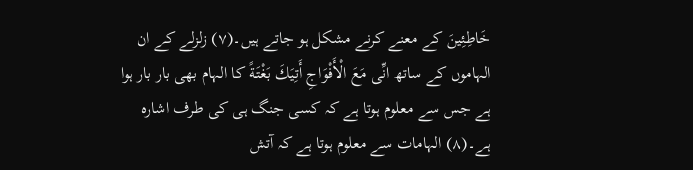خَاطِئِينَ کے معنے کرنے مشکل ہو جاتے ہیں۔(۷) زلزلے کے ان الہاموں کے ساتھ انِّی مَعَ الْأَفْوَاجِ أَتِيَكَ بَغْتَةً کا الہام بھی بار بار ہوا ہے جس سے معلوم ہوتا ہے کہ کسی جنگ ہی کی طرف اشارہ ہے۔(۸) الہامات سے معلوم ہوتا ہے کہ آتش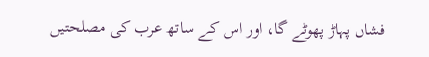فشاں پہاڑ پھوٹے گا، اور اس کے ساتھ عرب کی مصلحتیں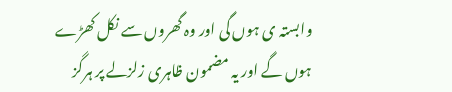وابستہ ی ہوں گی اور وہ گھروں سے نکل کھڑے ہوں گے اور یہ مضمون ظاہری زلزلے پر ہرگز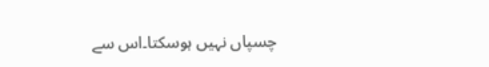چسپاں نہیں ہوسکتا۔اس سے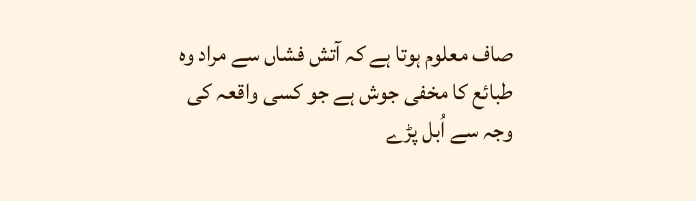صاف معلوم ہوتا ہے کہ آتش فشاں سے مراد وہ طبائع کا مخفی جوش ہے جو کسی واقعہ کی وجہ سے اُبل پڑے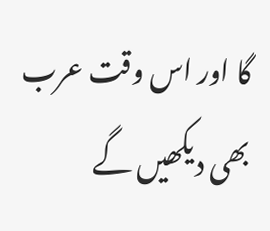گا اور اس وقت عرب بھی دیکھیں گے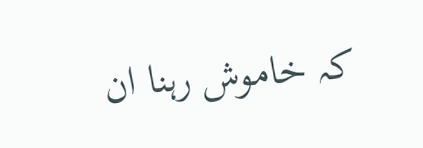کہ خاموش رہنا ان